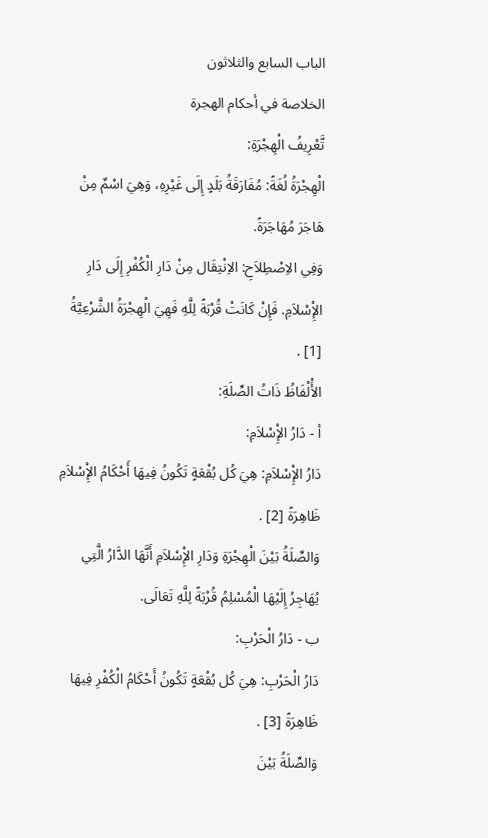الباب السابع والثلاثون
الخلاصة في أحكام الهجرة
تَّعْرِيفُ الْهِجْرَةِ:
الْهِجْرَةُ لُغَةً: مُفَارَقَةُ بَلَدٍ إِلَى غَيْرِهِ، وَهِيَ اسْمٌ مِنْ هَاجَرَ مُهَاجَرَةً.
وَفِي الاِصْطِلاَحِ: الاِنْتِقَال مِنْ دَارِ الْكُفْرِ إِلَى دَارِ الإِْسْلاَمِ. فَإِنْ كَانَتْ قُرْبَةً لِلَّهِ فَهِيَ الْهِجْرَةُ الشَّرْعِيَّةُ [1] .
الأَْلْفَاظُ ذَاتُ الصِّلَةِ:
أ - دَارُ الإِْسْلاَمِ:
دَارُ الإِْسْلاَمِ: هِيَ كُل بُقْعَةٍ تَكُونُ فِيهَا أَحْكَامُ الإِْسْلاَمِ ظَاهِرَةً [2] .
وَالصِّلَةُ بَيْنَ الْهِجْرَةِ وَدَارِ الإِْسْلاَمِ أَنَّهَا الدَّارُ الَّتِي يُهَاجِرُ إِلَيْهَا الْمُسْلِمُ قُرْبَةً لِلَّهِ تَعَالَى.
ب - دَارُ الْحَرْبِ:
دَارُ الْحَرْبِ: هِيَ كُل بُقْعَةٍ تَكُونُ أَحْكَامُ الْكُفْرِ فِيهَا ظَاهِرَةً [3] .
وَالصِّلَةُ بَيْنَ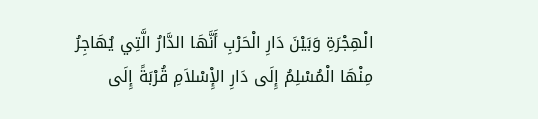الْهِجْرَةِ وَبَيْنَ دَارِ الْحَرْبِ أَنَّهَا الدَّارُ الَّتِي يُهَاجِرُ مِنْهَا الْمُسْلِمُ إِلَى دَارِ الإِْسْلاَمِ قُرْبَةً إِلَى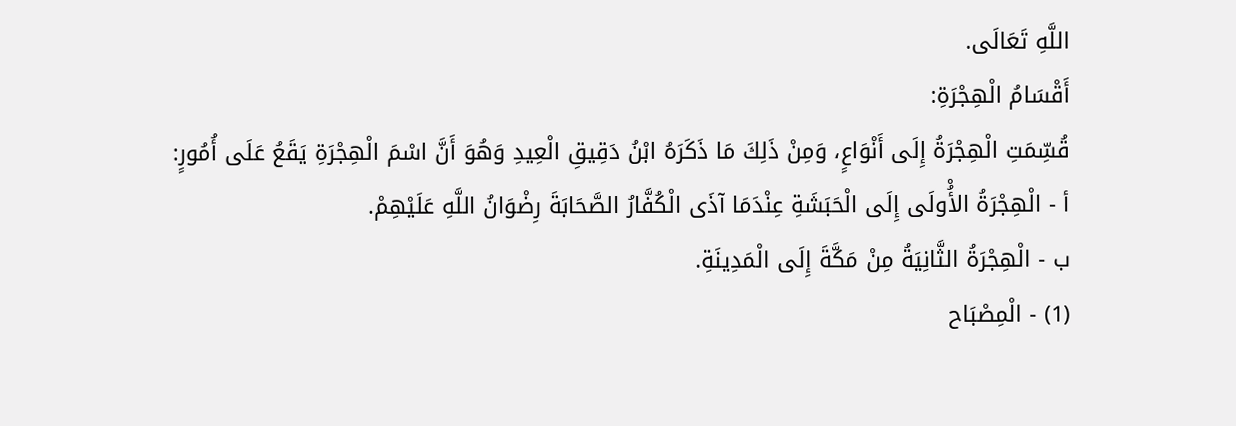اللَّهِ تَعَالَى.
أَقْسَامُ الْهِجْرَةِ:
قُسِّمَتِ الْهِجْرَةُ إِلَى أَنْوَاعٍ، وَمِنْ ذَلِكَ مَا ذَكَرَهُ ابْنُ دَقِيقِ الْعِيدِ وَهُوَ أَنَّ اسْمَ الْهِجْرَةِ يَقَعُ عَلَى أُمُورٍ:
أ - الْهِجْرَةُ الأُْولَى إِلَى الْحَبَشَةِ عِنْدَمَا آذَى الْكُفَّارُ الصَّحَابَةَ رِضْوَانُ اللَّهِ عَلَيْهِمْ.
ب - الْهِجْرَةُ الثَّانِيَةُ مِنْ مَكَّةَ إِلَى الْمَدِينَةِ.
(1) - الْمِصْبَاح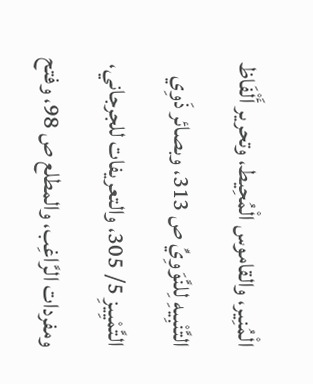الْمُنِير، والقاموس الْمُحِيط، وتحرير أَلْفَاظ التَّنْبِيهِ لِلنَّوَوِيِّ ص 313، وبصائر ذَوِي التَّمْيِيزِ 5/ 305، والتعريفات للجرجاني، ومفردات الرَّاغِب، والمطلع ص 98، وفتح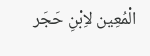الْمُعِين لاِبْنِ حَجَر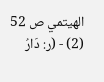الهيتمي ص 52
(2) - (ر: دَارُ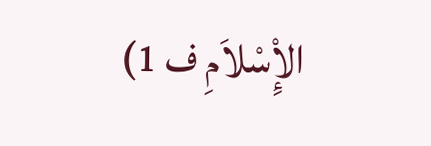الإِْسْلاَمِ ف 1)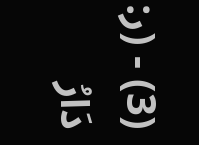(3) - (ر: دَارُ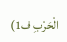الْحَرْبِ ف1)